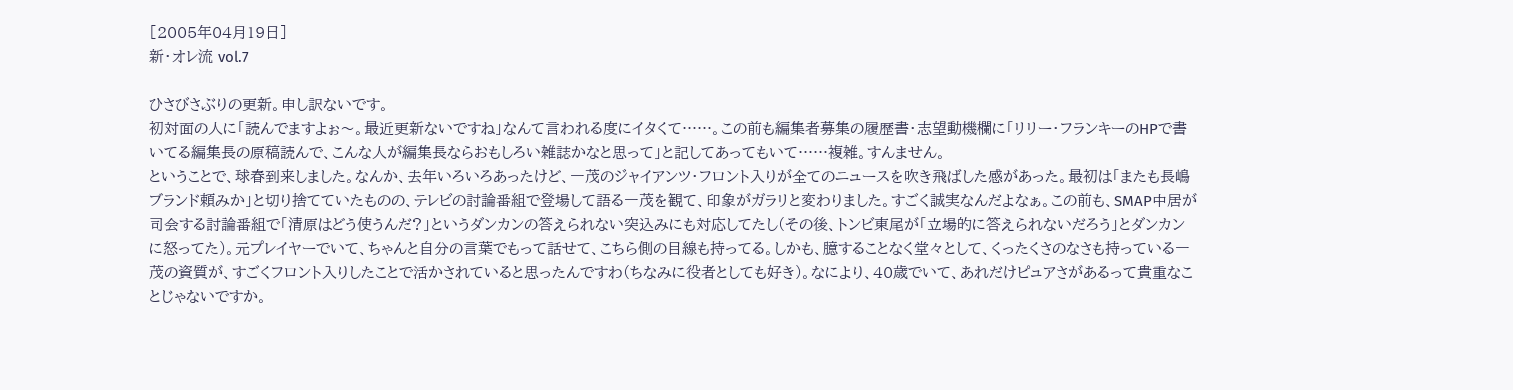[2005年04月19日]
新・オレ流 vol.7

ひさびさぶりの更新。申し訳ないです。
初対面の人に「読んでますよぉ〜。最近更新ないですね」なんて言われる度にイタくて……。この前も編集者募集の履歴書・志望動機欄に「リリー・フランキーのHPで書いてる編集長の原稿読んで、こんな人が編集長ならおもしろい雑誌かなと思って」と記してあってもいて……複雑。すんません。
ということで、球春到来しました。なんか、去年いろいろあったけど、一茂のジャイアンツ・フロント入りが全てのニュースを吹き飛ばした感があった。最初は「またも長嶋ブランド頼みか」と切り捨てていたものの、テレビの討論番組で登場して語る一茂を観て、印象がガラリと変わりました。すごく誠実なんだよなぁ。この前も、SMAP中居が司会する討論番組で「清原はどう使うんだ?」というダンカンの答えられない突込みにも対応してたし(その後、トンビ東尾が「立場的に答えられないだろう」とダンカンに怒ってた)。元プレイヤーでいて、ちゃんと自分の言葉でもって話せて、こちら側の目線も持ってる。しかも、臆することなく堂々として、くったくさのなさも持っている一茂の資質が、すごくフロント入りしたことで活かされていると思ったんですわ(ちなみに役者としても好き)。なにより、40歳でいて、あれだけピュアさがあるって貴重なことじゃないですか。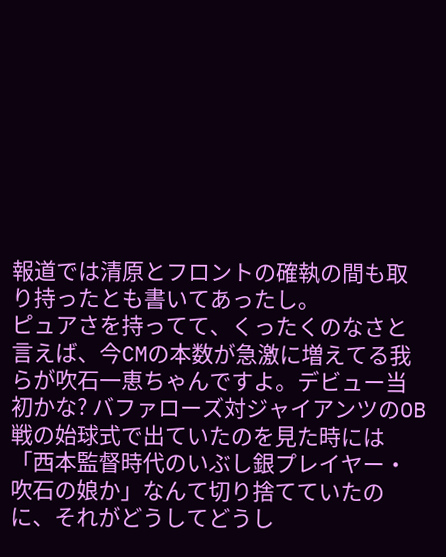報道では清原とフロントの確執の間も取り持ったとも書いてあったし。
ピュアさを持ってて、くったくのなさと言えば、今CMの本数が急激に増えてる我らが吹石一恵ちゃんですよ。デビュー当初かな? バファローズ対ジャイアンツのOB戦の始球式で出ていたのを見た時には「西本監督時代のいぶし銀プレイヤー・吹石の娘か」なんて切り捨てていたのに、それがどうしてどうし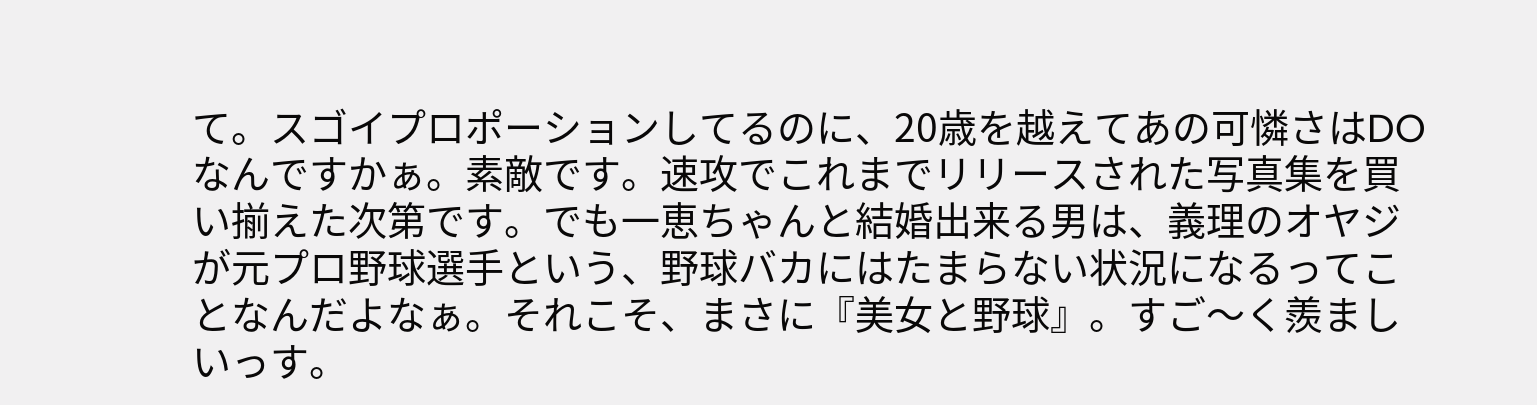て。スゴイプロポーションしてるのに、20歳を越えてあの可憐さはDOなんですかぁ。素敵です。速攻でこれまでリリースされた写真集を買い揃えた次第です。でも一恵ちゃんと結婚出来る男は、義理のオヤジが元プロ野球選手という、野球バカにはたまらない状況になるってことなんだよなぁ。それこそ、まさに『美女と野球』。すご〜く羨ましいっす。